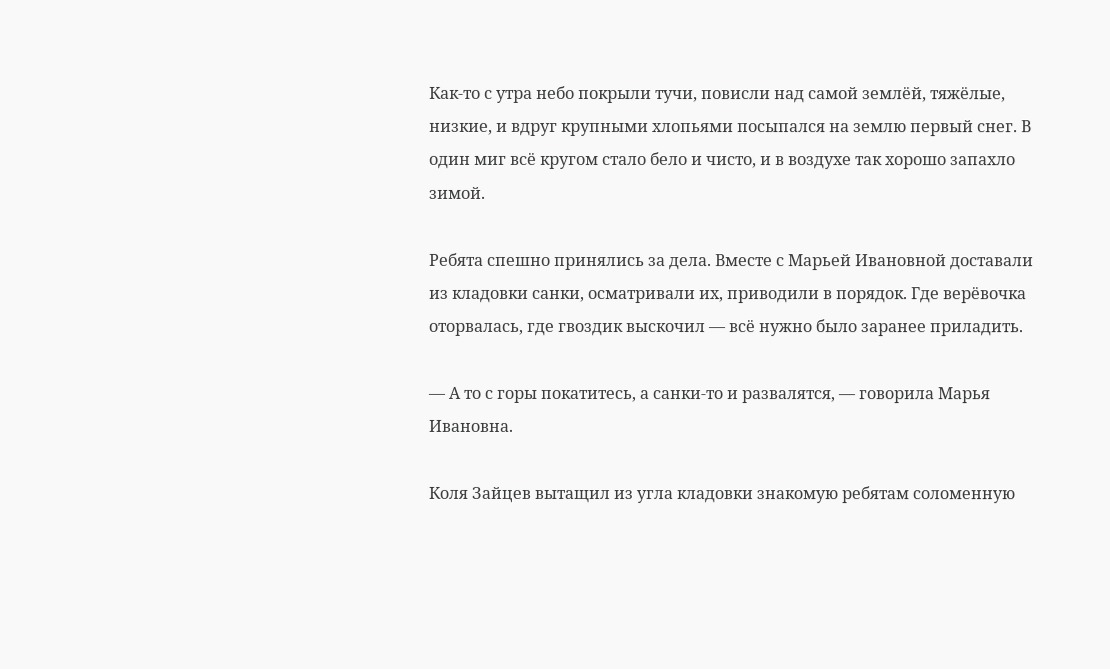Как-то с утра небо покрыли тучи, повисли над самой землёй, тяжёлые, низкие, и вдруг крупными хлопьями посыпался на землю первый снег. В один миг всё кругом стало бело и чисто, и в воздухе так хорошо запахло зимой.

Ребята спешно принялись за дела. Вместе с Марьей Ивановной доставали из кладовки санки, осматривали их, приводили в порядок. Где верёвочка оторвалась, где гвоздик выскочил — всё нужно было заранее приладить.

— А то с горы покатитесь, а санки-то и развалятся, — говорила Марья Ивановна.

Коля Зайцев вытащил из угла кладовки знакомую ребятам соломенную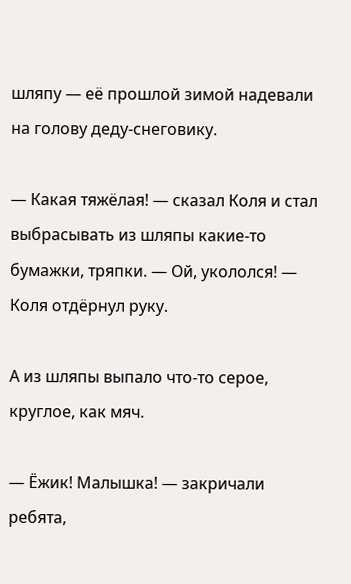шляпу — её прошлой зимой надевали на голову деду-снеговику.

— Какая тяжёлая! — сказал Коля и стал выбрасывать из шляпы какие-то бумажки, тряпки. — Ой, укололся! — Коля отдёрнул руку.

А из шляпы выпало что-то серое, круглое, как мяч.

— Ёжик! Малышка! — закричали ребята,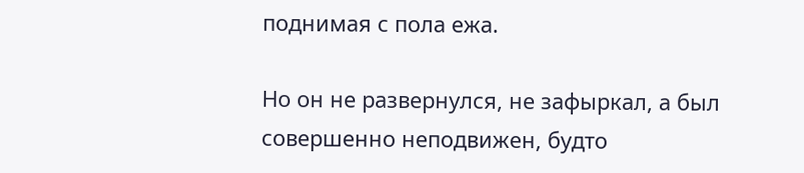поднимая с пола ежа.

Но он не развернулся, не зафыркал, а был совершенно неподвижен, будто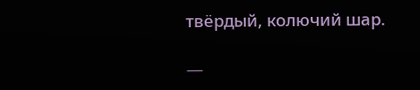твёрдый, колючий шар.

—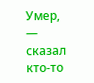Умер, — сказал кто-то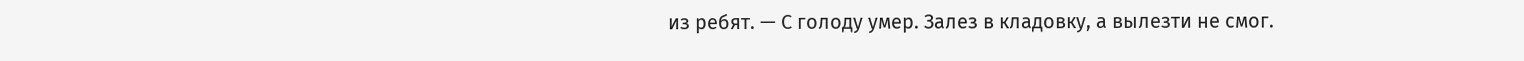из ребят. — С голоду умер. Залез в кладовку, а вылезти не смог.